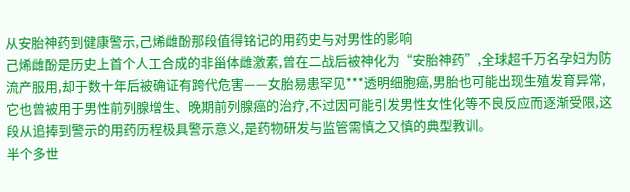从安胎神药到健康警示,己烯雌酚那段值得铭记的用药史与对男性的影响
己烯雌酚是历史上首个人工合成的非甾体雌激素,曾在二战后被神化为“安胎神药”,全球超千万名孕妇为防流产服用,却于数十年后被确证有跨代危害——女胎易患罕见***透明细胞癌,男胎也可能出现生殖发育异常,它也曾被用于男性前列腺增生、晚期前列腺癌的治疗,不过因可能引发男性女性化等不良反应而逐渐受限,这段从追捧到警示的用药历程极具警示意义,是药物研发与监管需慎之又慎的典型教训。
半个多世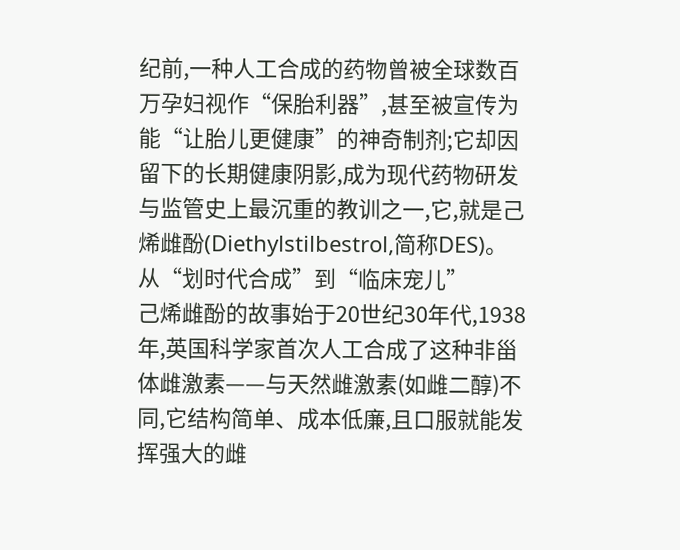纪前,一种人工合成的药物曾被全球数百万孕妇视作“保胎利器”,甚至被宣传为能“让胎儿更健康”的神奇制剂;它却因留下的长期健康阴影,成为现代药物研发与监管史上最沉重的教训之一,它,就是己烯雌酚(Diethylstilbestrol,简称DES)。
从“划时代合成”到“临床宠儿”
己烯雌酚的故事始于20世纪30年代,1938年,英国科学家首次人工合成了这种非甾体雌激素——与天然雌激素(如雌二醇)不同,它结构简单、成本低廉,且口服就能发挥强大的雌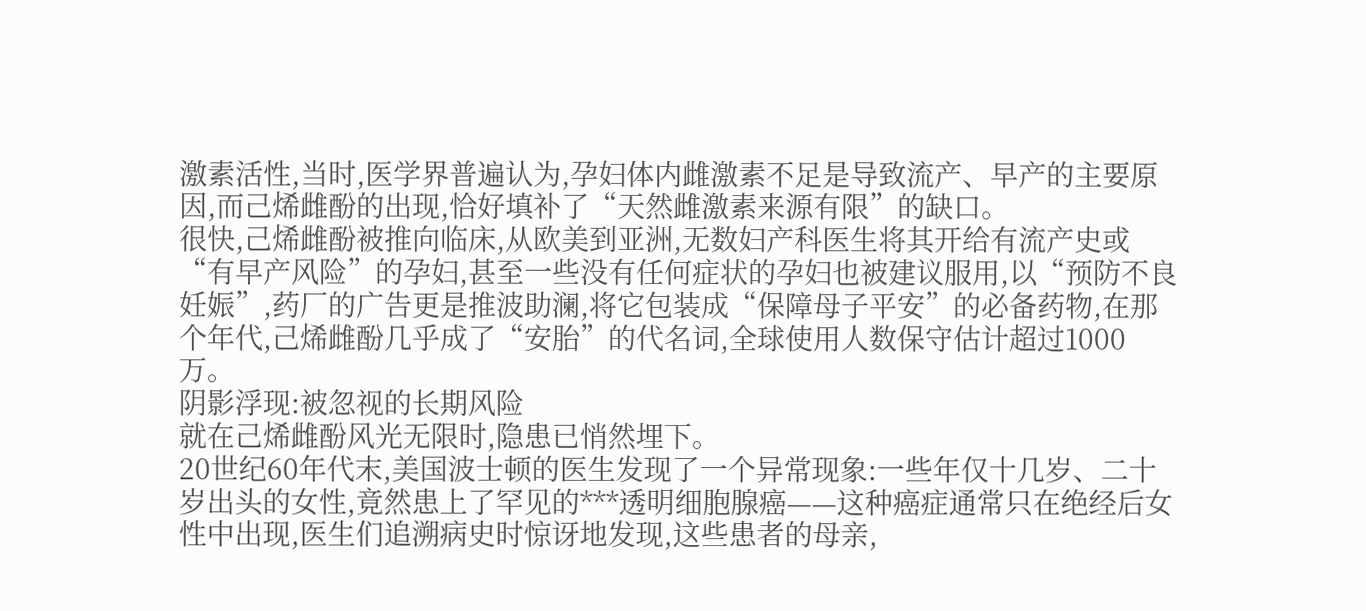激素活性,当时,医学界普遍认为,孕妇体内雌激素不足是导致流产、早产的主要原因,而己烯雌酚的出现,恰好填补了“天然雌激素来源有限”的缺口。
很快,己烯雌酚被推向临床,从欧美到亚洲,无数妇产科医生将其开给有流产史或“有早产风险”的孕妇,甚至一些没有任何症状的孕妇也被建议服用,以“预防不良妊娠”,药厂的广告更是推波助澜,将它包装成“保障母子平安”的必备药物,在那个年代,己烯雌酚几乎成了“安胎”的代名词,全球使用人数保守估计超过1000万。
阴影浮现:被忽视的长期风险
就在己烯雌酚风光无限时,隐患已悄然埋下。
20世纪60年代末,美国波士顿的医生发现了一个异常现象:一些年仅十几岁、二十岁出头的女性,竟然患上了罕见的***透明细胞腺癌——这种癌症通常只在绝经后女性中出现,医生们追溯病史时惊讶地发现,这些患者的母亲,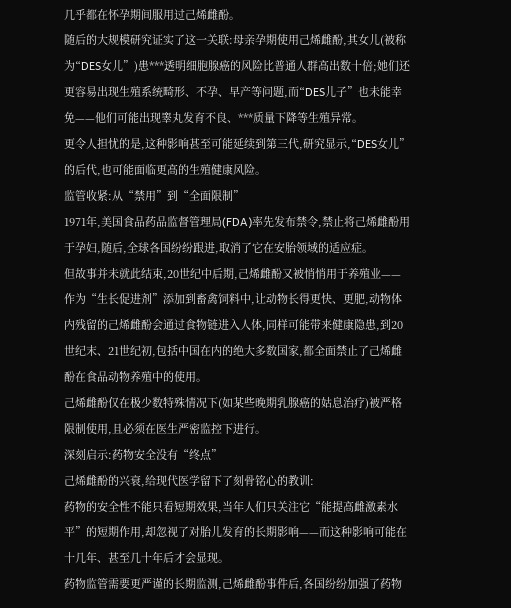几乎都在怀孕期间服用过己烯雌酚。
随后的大规模研究证实了这一关联:母亲孕期使用己烯雌酚,其女儿(被称为“DES女儿”)患***透明细胞腺癌的风险比普通人群高出数十倍;她们还更容易出现生殖系统畸形、不孕、早产等问题,而“DES儿子”也未能幸免——他们可能出现睾丸发育不良、***质量下降等生殖异常。
更令人担忧的是,这种影响甚至可能延续到第三代,研究显示,“DES女儿”的后代,也可能面临更高的生殖健康风险。
监管收紧:从“禁用”到“全面限制”
1971年,美国食品药品监督管理局(FDA)率先发布禁令,禁止将己烯雌酚用于孕妇,随后,全球各国纷纷跟进,取消了它在安胎领域的适应症。
但故事并未就此结束,20世纪中后期,己烯雌酚又被悄悄用于养殖业——作为“生长促进剂”添加到畜禽饲料中,让动物长得更快、更肥,动物体内残留的己烯雌酚会通过食物链进入人体,同样可能带来健康隐患,到20世纪末、21世纪初,包括中国在内的绝大多数国家,都全面禁止了己烯雌酚在食品动物养殖中的使用。
己烯雌酚仅在极少数特殊情况下(如某些晚期乳腺癌的姑息治疗)被严格限制使用,且必须在医生严密监控下进行。
深刻启示:药物安全没有“终点”
己烯雌酚的兴衰,给现代医学留下了刻骨铭心的教训:
药物的安全性不能只看短期效果,当年人们只关注它“能提高雌激素水平”的短期作用,却忽视了对胎儿发育的长期影响——而这种影响可能在十几年、甚至几十年后才会显现。
药物监管需要更严谨的长期监测,己烯雌酚事件后,各国纷纷加强了药物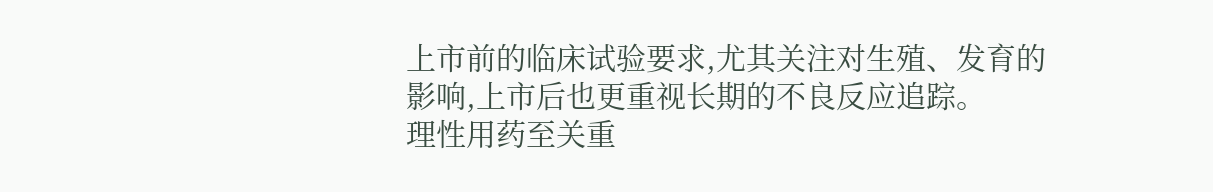上市前的临床试验要求,尤其关注对生殖、发育的影响,上市后也更重视长期的不良反应追踪。
理性用药至关重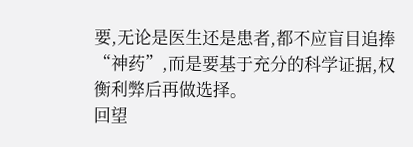要,无论是医生还是患者,都不应盲目追捧“神药”,而是要基于充分的科学证据,权衡利弊后再做选择。
回望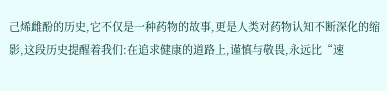己烯雌酚的历史,它不仅是一种药物的故事,更是人类对药物认知不断深化的缩影,这段历史提醒着我们:在追求健康的道路上,谨慎与敬畏,永远比“速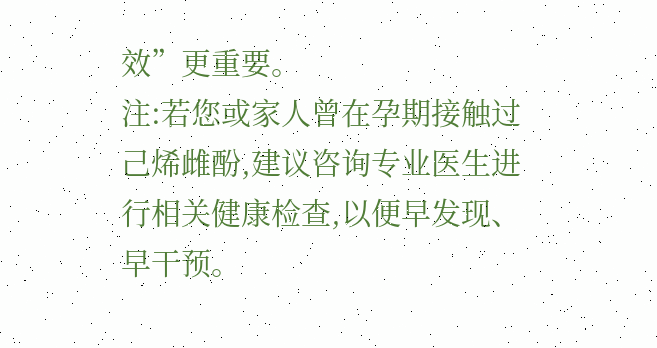效”更重要。
注:若您或家人曾在孕期接触过己烯雌酚,建议咨询专业医生进行相关健康检查,以便早发现、早干预。